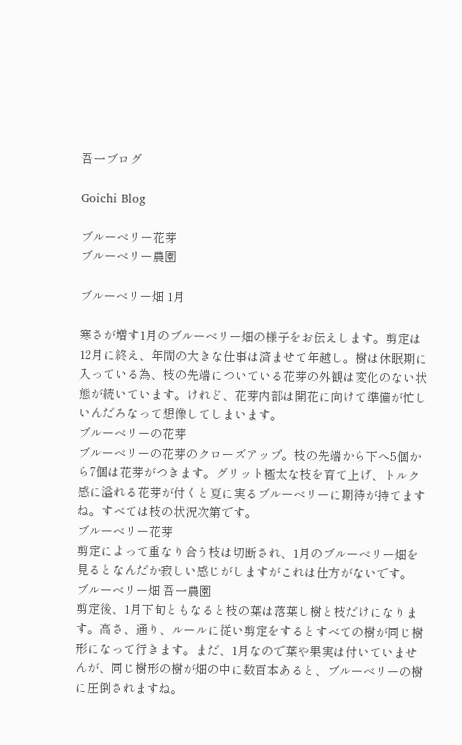吾一ブログ

Goichi Blog

ブルーベリー花芽
ブルーベリー農園

ブルーベリー畑 1月

寒さが増す1月のブルーベリー畑の様子をお伝えします。剪定は12月に終え、年間の大きな仕事は済ませて年越し。樹は休眠期に入っている為、枝の先端についている花芽の外観は変化のない状態が続いています。けれど、花芽内部は開花に向けて準備が忙しいんだろなって想像してしまいます。
ブルーベリーの花芽
ブルーベリーの花芽のクローズアップ。枝の先端から下へ5個から7個は花芽がつきます。グリット極太な枝を育て上げ、トルク感に溢れる花芽が付くと夏に実るブルーベリーに期待が持てますね。すべては枝の状況次第です。
ブルーベリー花芽
剪定によって重なり合う枝は切断され、1月のブルーベリー畑を見るとなんだか寂しい感じがしますがこれは仕方がないです。
ブルーベリー畑 吾一農園
剪定後、1月下旬ともなると枝の葉は落葉し樹と枝だけになります。高さ、通り、ルールに従い剪定をするとすべての樹が同じ樹形になって行きます。まだ、1月なので葉や果実は付いていませんが、同じ樹形の樹が畑の中に数百本あると、ブルーベリーの樹に圧倒されますね。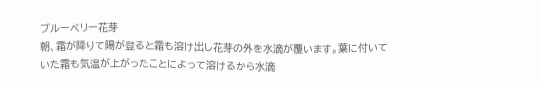ブルーベリー花芽
朝、霜が降りて陽が登ると霜も溶け出し花芽の外を水滴が覆います。葉に付いていた霜も気温が上がったことによって溶けるから水滴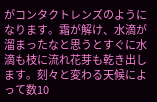がコンタクトレンズのようになります。霜が解け、水滴が溜まったなと思うとすぐに水滴も枝に流れ花芽も乾き出します。刻々と変わる天候によって数10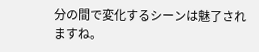分の間で変化するシーンは魅了されますね。